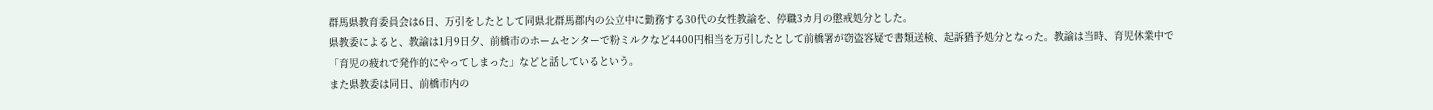群馬県教育委員会は6日、万引をしたとして同県北群馬郡内の公立中に勤務する30代の女性教諭を、停職3カ月の懲戒処分とした。
県教委によると、教諭は1月9日夕、前橋市のホームセンターで粉ミルクなど4400円相当を万引したとして前橋署が窃盗容疑で書類送検、起訴猶予処分となった。教諭は当時、育児休業中で「育児の疲れで発作的にやってしまった」などと話しているという。
また県教委は同日、前橋市内の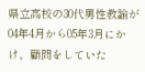県立高校の30代男性教諭が04年4月から05年3月にかけ、顧問をしていた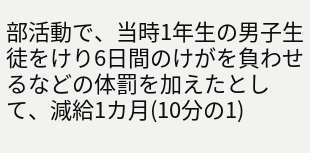部活動で、当時1年生の男子生徒をけり6日間のけがを負わせるなどの体罰を加えたとして、減給1カ月(10分の1)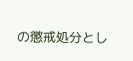の懲戒処分とし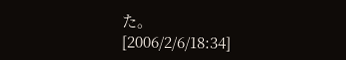た。
[2006/2/6/18:34]